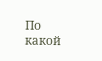По какой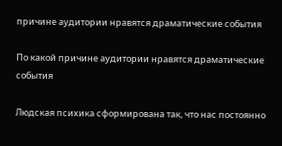причине аудитории нравятся драматические события

По какой причине аудитории нравятся драматические события

Людская психика сформирована так, что нас постоянно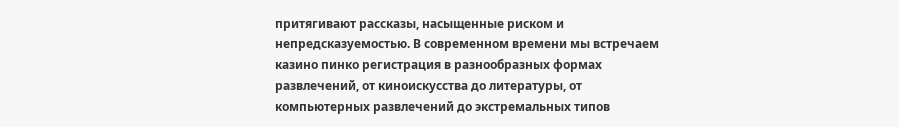притягивают рассказы, насыщенные риском и непредсказуемостью. В современном времени мы встречаем казино пинко регистрация в разнообразных формах развлечений, от киноискусства до литературы, от компьютерных развлечений до экстремальных типов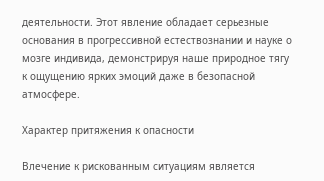деятельности. Этот явление обладает серьезные основания в прогрессивной естествознании и науке о мозге индивида, демонстрируя наше природное тягу к ощущению ярких эмоций даже в безопасной атмосфере.

Характер притяжения к опасности

Влечение к рискованным ситуациям является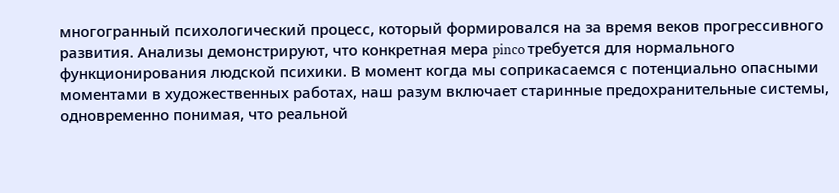многогранный психологический процесс, который формировался на за время веков прогрессивного развития. Анализы демонстрируют, что конкретная мера pinco требуется для нормального функционирования людской психики. В момент когда мы соприкасаемся с потенциально опасными моментами в художественных работах, наш разум включает старинные предохранительные системы, одновременно понимая, что реальной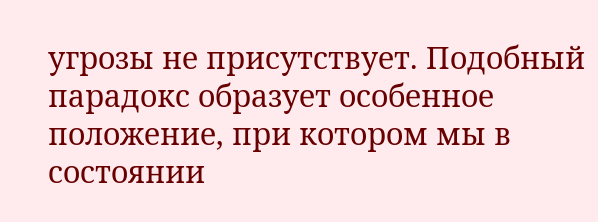угрозы не присутствует. Подобный парадокс образует особенное положение, при котором мы в состоянии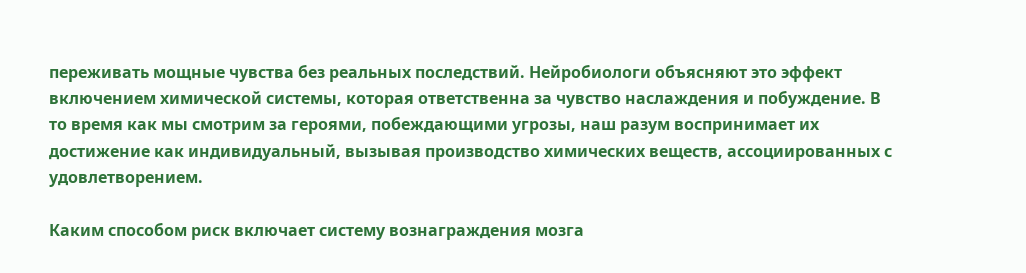переживать мощные чувства без реальных последствий. Нейробиологи объясняют это эффект включением химической системы, которая ответственна за чувство наслаждения и побуждение. В то время как мы смотрим за героями, побеждающими угрозы, наш разум воспринимает их достижение как индивидуальный, вызывая производство химических веществ, ассоциированных с удовлетворением.

Каким способом риск включает систему вознаграждения мозга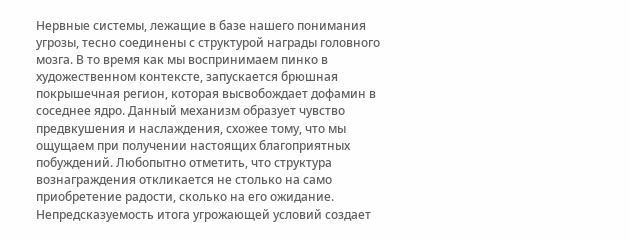Нервные системы, лежащие в базе нашего понимания угрозы, тесно соединены с структурой награды головного мозга. В то время как мы воспринимаем пинко в художественном контексте, запускается брюшная покрышечная регион, которая высвобождает дофамин в соседнее ядро. Данный механизм образует чувство предвкушения и наслаждения, схожее тому, что мы ощущаем при получении настоящих благоприятных побуждений. Любопытно отметить, что структура вознаграждения откликается не столько на само приобретение радости, сколько на его ожидание. Непредсказуемость итога угрожающей условий создает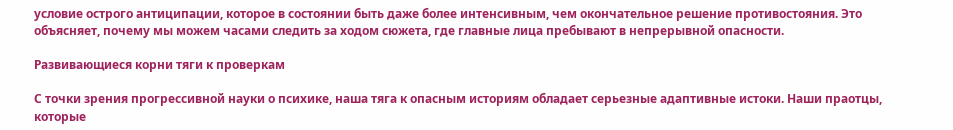условие острого антиципации, которое в состоянии быть даже более интенсивным, чем окончательное решение противостояния. Это объясняет, почему мы можем часами следить за ходом сюжета, где главные лица пребывают в непрерывной опасности.

Развивающиеся корни тяги к проверкам

С точки зрения прогрессивной науки о психике, наша тяга к опасным историям обладает серьезные адаптивные истоки. Наши праотцы, которые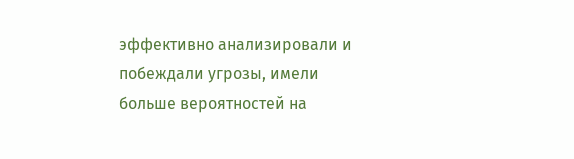эффективно анализировали и побеждали угрозы, имели больше вероятностей на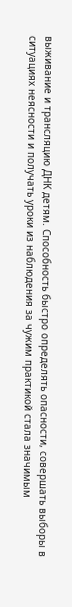выживание и трансляцию ДНК детям. Способность быстро определять опасности, совершать выборы в ситуациях неясности и получать уроки из наблюдения за чужим практикой стала значимым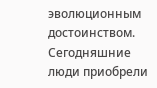эволюционным достоинством. Сегодняшние люди приобрели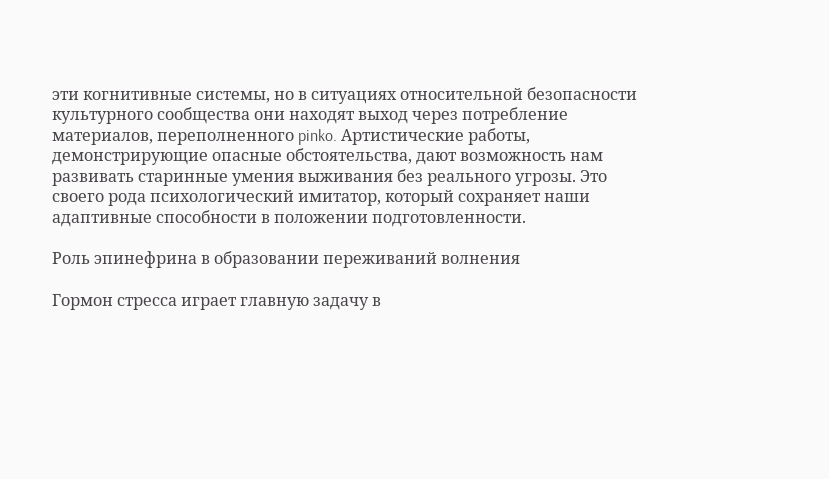эти когнитивные системы, но в ситуациях относительной безопасности культурного сообщества они находят выход через потребление материалов, переполненного pinko. Артистические работы, демонстрирующие опасные обстоятельства, дают возможность нам развивать старинные умения выживания без реального угрозы. Это своего рода психологический имитатор, который сохраняет наши адаптивные способности в положении подготовленности.

Роль эпинефрина в образовании переживаний волнения

Гормон стресса играет главную задачу в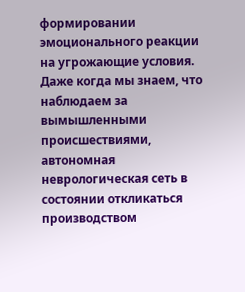формировании эмоционального реакции на угрожающие условия. Даже когда мы знаем, что наблюдаем за вымышленными происшествиями, автономная неврологическая сеть в состоянии откликаться производством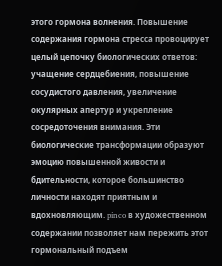этого гормона волнения. Повышение содержания гормона стресса провоцирует целый цепочку биологических ответов: учащение сердцебиения, повышение сосудистого давления, увеличение окулярных апертур и укрепление сосредоточения внимания. Эти биологические трансформации образуют эмоцию повышенной живости и бдительности, которое большинство личности находят приятным и вдохновляющим. pinco в художественном содержании позволяет нам пережить этот гормональный подъем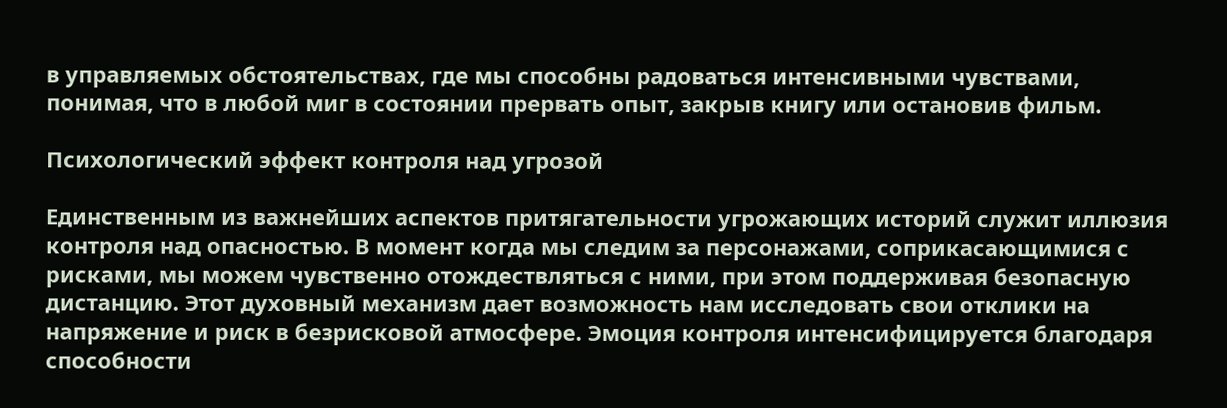в управляемых обстоятельствах, где мы способны радоваться интенсивными чувствами, понимая, что в любой миг в состоянии прервать опыт, закрыв книгу или остановив фильм.

Психологический эффект контроля над угрозой

Единственным из важнейших аспектов притягательности угрожающих историй служит иллюзия контроля над опасностью. В момент когда мы следим за персонажами, соприкасающимися с рисками, мы можем чувственно отождествляться с ними, при этом поддерживая безопасную дистанцию. Этот духовный механизм дает возможность нам исследовать свои отклики на напряжение и риск в безрисковой атмосфере. Эмоция контроля интенсифицируется благодаря способности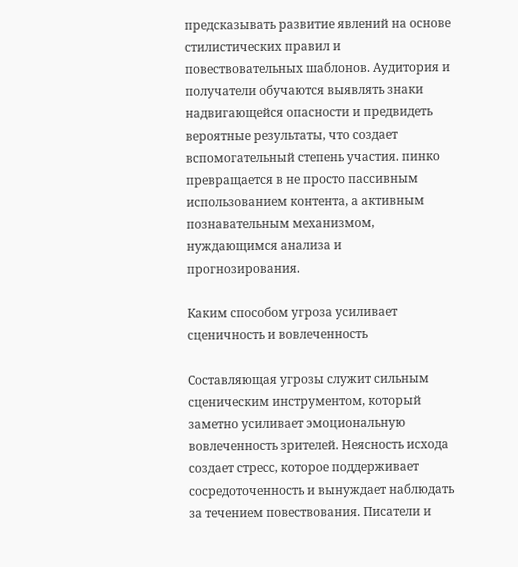предсказывать развитие явлений на основе стилистических правил и повествовательных шаблонов. Аудитория и получатели обучаются выявлять знаки надвигающейся опасности и предвидеть вероятные результаты, что создает вспомогательный степень участия. пинко превращается в не просто пассивным использованием контента, а активным познавательным механизмом, нуждающимся анализа и прогнозирования.

Каким способом угроза усиливает сценичность и вовлеченность

Составляющая угрозы служит сильным сценическим инструментом, который заметно усиливает эмоциональную вовлеченность зрителей. Неясность исхода создает стресс, которое поддерживает сосредоточенность и вынуждает наблюдать за течением повествования. Писатели и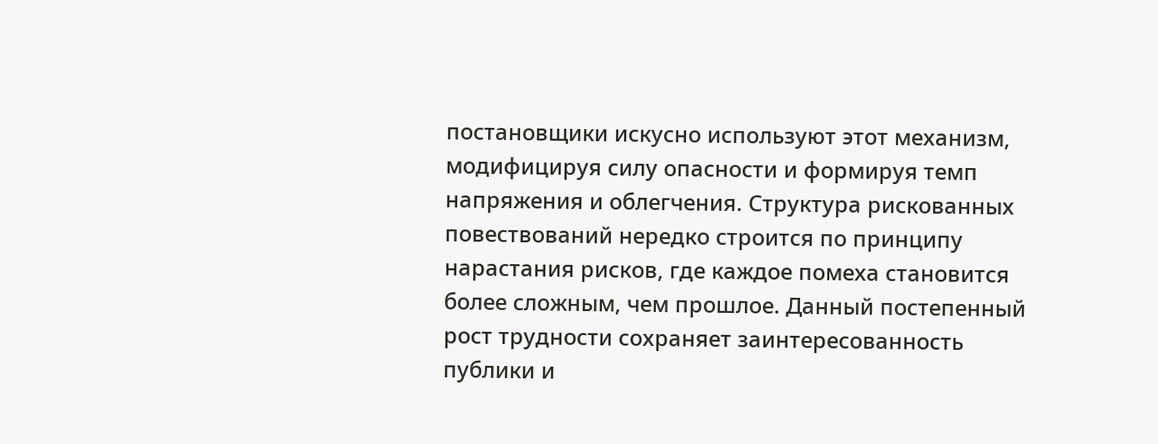постановщики искусно используют этот механизм, модифицируя силу опасности и формируя темп напряжения и облегчения. Структура рискованных повествований нередко строится по принципу нарастания рисков, где каждое помеха становится более сложным, чем прошлое. Данный постепенный рост трудности сохраняет заинтересованность публики и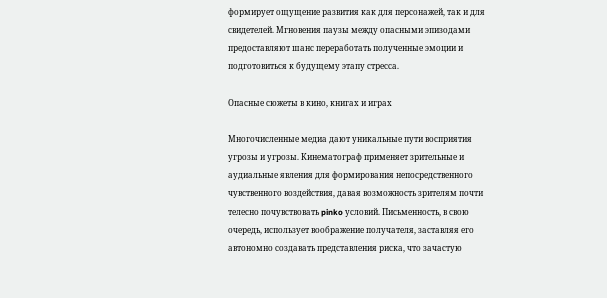формирует ощущение развития как для персонажей, так и для свидетелей. Мгновения паузы между опасными эпизодами предоставляют шанс переработать полученные эмоции и подготовиться к будущему этапу стресса.

Опасные сюжеты в кино, книгах и играх

Многочисленные медиа дают уникальные пути восприятия угрозы и угрозы. Кинематограф применяет зрительные и аудиальные явления для формирования непосредственного чувственного воздействия, давая возможность зрителям почти телесно почувствовать pinko условий. Письменность, в свою очередь, использует воображение получателя, заставляя его автономно создавать представления риска, что зачастую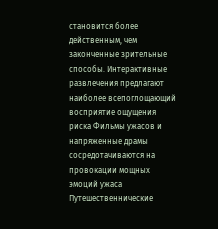становится более действенным, чем законченные зрительные способы. Интерактивные развлечения предлагают наиболее всепоглощающий восприятие ощущения риска Фильмы ужасов и напряженные драмы сосредотачиваются на провокации мощных эмоций ужаса Путешественнические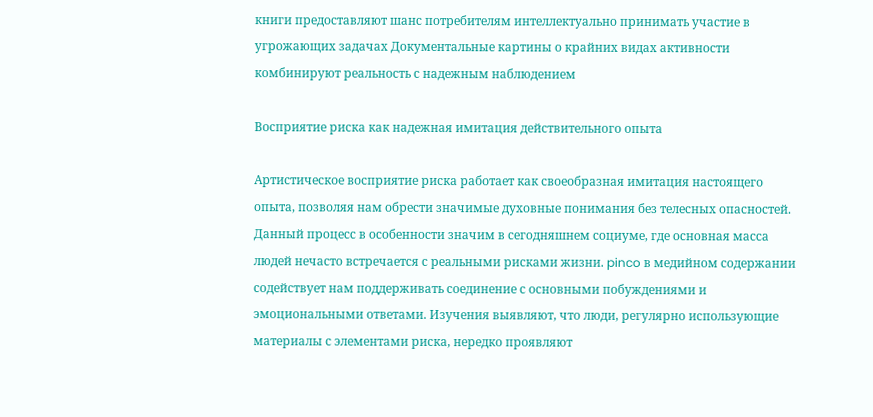книги предоставляют шанс потребителям интеллектуально принимать участие в угрожающих задачах Документальные картины о крайних видах активности комбинируют реальность с надежным наблюдением

Восприятие риска как надежная имитация действительного опыта

Артистическое восприятие риска работает как своеобразная имитация настоящего опыта, позволяя нам обрести значимые духовные понимания без телесных опасностей. Данный процесс в особенности значим в сегодняшнем социуме, где основная масса людей нечасто встречается с реальными рисками жизни. pinco в медийном содержании содействует нам поддерживать соединение с основными побуждениями и эмоциональными ответами. Изучения выявляют, что люди, регулярно использующие материалы с элементами риска, нередко проявляют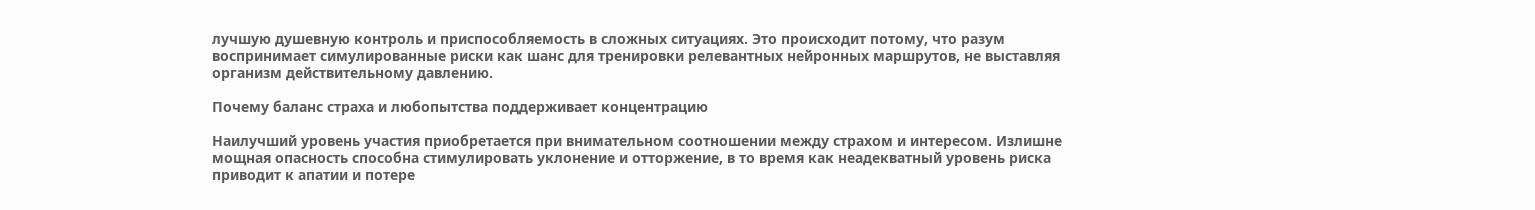лучшую душевную контроль и приспособляемость в сложных ситуациях. Это происходит потому, что разум воспринимает симулированные риски как шанс для тренировки релевантных нейронных маршрутов, не выставляя организм действительному давлению.

Почему баланс страха и любопытства поддерживает концентрацию

Наилучший уровень участия приобретается при внимательном соотношении между страхом и интересом. Излишне мощная опасность способна стимулировать уклонение и отторжение, в то время как неадекватный уровень риска приводит к апатии и потере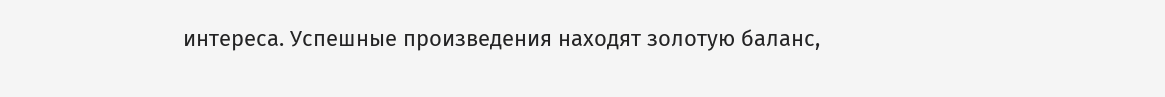интереса. Успешные произведения находят золотую баланс,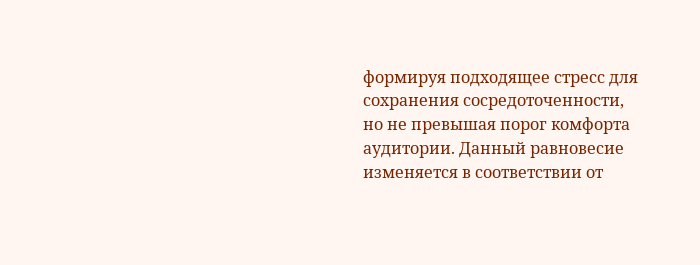формируя подходящее стресс для сохранения сосредоточенности, но не превышая порог комфорта аудитории. Данный равновесие изменяется в соответствии от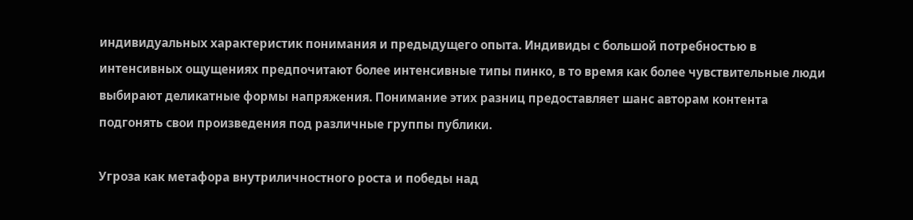индивидуальных характеристик понимания и предыдущего опыта. Индивиды с большой потребностью в интенсивных ощущениях предпочитают более интенсивные типы пинко, в то время как более чувствительные люди выбирают деликатные формы напряжения. Понимание этих разниц предоставляет шанс авторам контента подгонять свои произведения под различные группы публики.

Угроза как метафора внутриличностного роста и победы над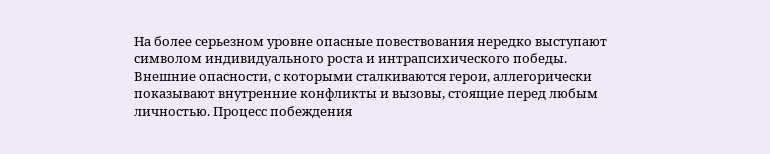На более серьезном уровне опасные повествования нередко выступают символом индивидуального роста и интрапсихического победы. Внешние опасности, с которыми сталкиваются герои, аллегорически показывают внутренние конфликты и вызовы, стоящие перед любым личностью. Процесс побеждения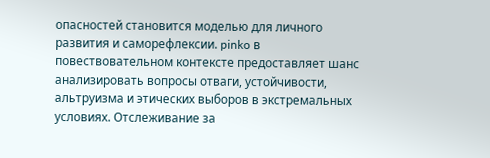опасностей становится моделью для личного развития и саморефлексии. pinko в повествовательном контексте предоставляет шанс анализировать вопросы отваги, устойчивости, альтруизма и этических выборов в экстремальных условиях. Отслеживание за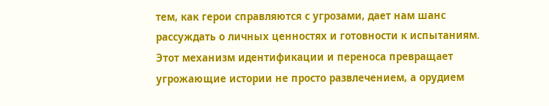тем, как герои справляются с угрозами, дает нам шанс рассуждать о личных ценностях и готовности к испытаниям. Этот механизм идентификации и переноса превращает угрожающие истории не просто развлечением, а орудием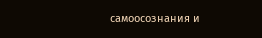самоосознания и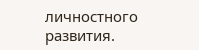личностного развития.